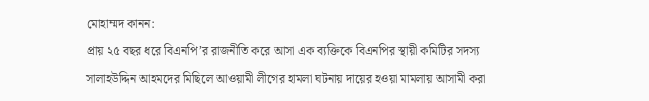মোহাম্মদ কানন:
প্রায় ২৫ বছর ধরে বিএনপি’র রাজনীতি করে আসা এক ব্যক্তিকে বিএনপির স্থায়ী কমিটির সদস্য সালাহউদ্দিন আহমদের মিছিলে আওয়ামী লীগের হামলা ঘটনায় দায়ের হওয়া মামলায় আসামী করা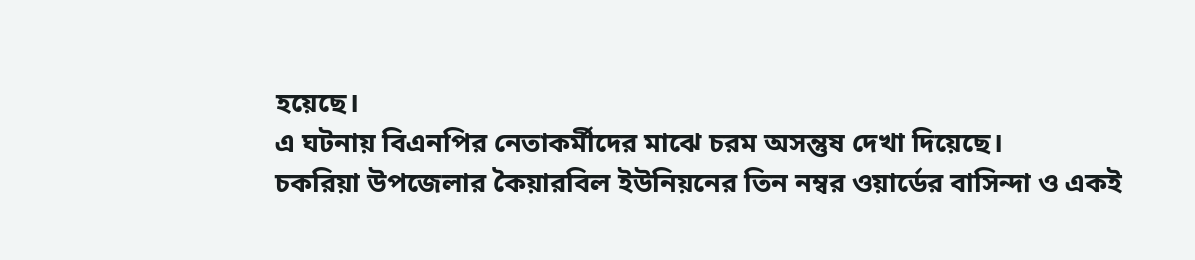হয়েছে।
এ ঘটনায় বিএনপির নেতাকর্মীদের মাঝে চরম অসন্তুষ দেখা দিয়েছে।
চকরিয়া উপজেলার কৈয়ারবিল ইউনিয়নের তিন নম্বর ওয়ার্ডের বাসিন্দা ও একই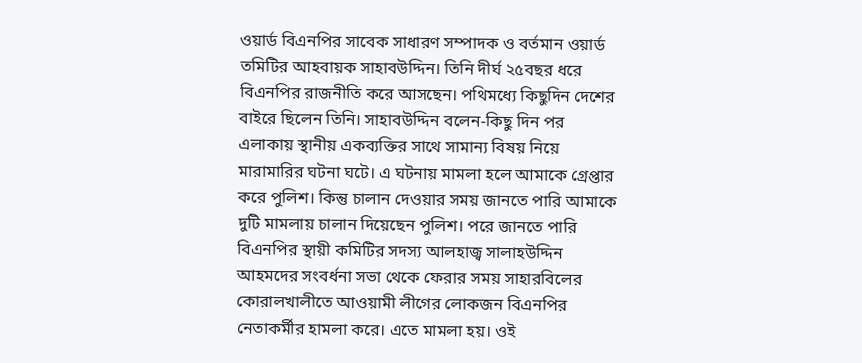ওয়ার্ড বিএনপির সাবেক সাধারণ সম্পাদক ও বর্তমান ওয়ার্ড তমিটির আহবায়ক সাহাবউদ্দিন। তিনি দীর্ঘ ২৫বছর ধরে বিএনপির রাজনীতি করে আসছেন। পথিমধ্যে কিছুদিন দেশের বাইরে ছিলেন তিনি। সাহাবউদ্দিন বলেন-কিছু দিন পর এলাকায় স্থানীয় একব্যক্তির সাথে সামান্য বিষয় নিয়ে মারামারির ঘটনা ঘটে। এ ঘটনায় মামলা হলে আমাকে গ্রেপ্তার করে পুলিশ। কিন্তু চালান দেওয়ার সময় জানতে পারি আমাকে দুটি মামলায় চালান দিয়েছেন পুলিশ। পরে জানতে পারি বিএনপির স্থায়ী কমিটির সদস্য আলহাজ্ব সালাহউদ্দিন আহমদের সংবর্ধনা সভা থেকে ফেরার সময় সাহারবিলের কোরালখালীতে আওয়ামী লীগের লোকজন বিএনপির নেতাকর্মীর হামলা করে। এতে মামলা হয়। ওই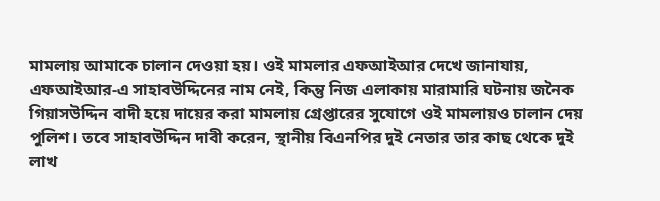মামলায় আমাকে চালান দেওয়া হয়। ওই মামলার এফআইআর দেখে জানাযায়, এফআইআর-এ সাহাবউদ্দিনের নাম নেই, কিন্তু নিজ এলাকায় মারামারি ঘটনায় জনৈক গিয়াসউদ্দিন বাদী হয়ে দায়ের করা মামলায় গ্রেপ্তারের সুযোগে ওই মামলায়ও চালান দেয় পুলিশ। তবে সাহাবউদ্দিন দাবী করেন, স্থানীয় বিএনপির দুই নেতার তার কাছ থেকে দুই লাখ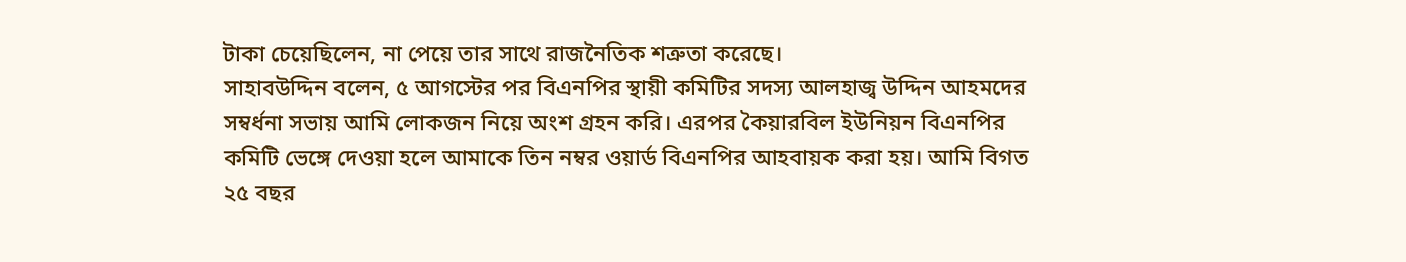টাকা চেয়েছিলেন, না পেয়ে তার সাথে রাজনৈতিক শত্রুতা করেছে।
সাহাবউদ্দিন বলেন, ৫ আগস্টের পর বিএনপির স্থায়ী কমিটির সদস্য আলহাজ্ব উদ্দিন আহমদের সম্বর্ধনা সভায় আমি লোকজন নিয়ে অংশ গ্রহন করি। এরপর কৈয়ারবিল ইউনিয়ন বিএনপির কমিটি ভেঙ্গে দেওয়া হলে আমাকে তিন নম্বর ওয়ার্ড বিএনপির আহবায়ক করা হয়। আমি বিগত ২৫ বছর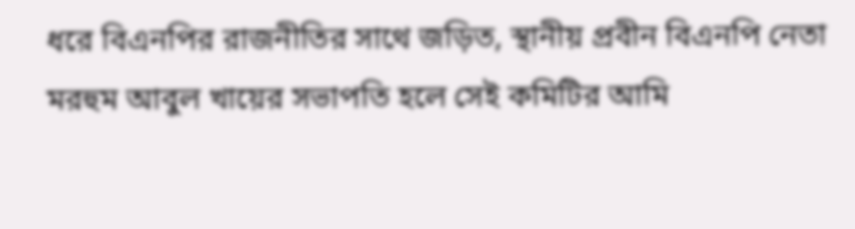ধরে বিএনপির রাজনীতির সাথে জড়িত, স্থানীয় প্রবীন বিএনপি নেতা মরহুম আবুল খায়ের সভাপতি হলে সেই কমিটির আমি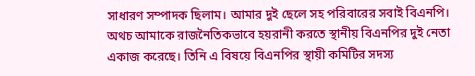সাধারণ সম্পাদক ছিলাম। আমার দুই ছেলে সহ পরিবারের সবাই বিএনপি। অথচ আমাকে রাজনৈতিকভাবে হয়রানী করতে স্থানীয় বিএনপির দুই নেতা একাজ করেছে। তিনি এ বিষয়ে বিএনপির স্থায়ী কমিটির সদস্য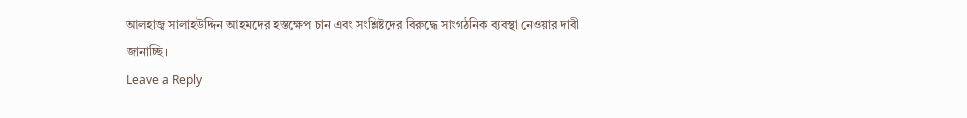আলহাজ্ব সালাহউদ্দিন আহমদের হস্তক্ষেপ চান এবং সংশ্লিষ্টদের বিরুদ্ধে সাংগঠনিক ব্যবস্থা নেওয়ার দাবী জানাচ্ছি।
Leave a Reply